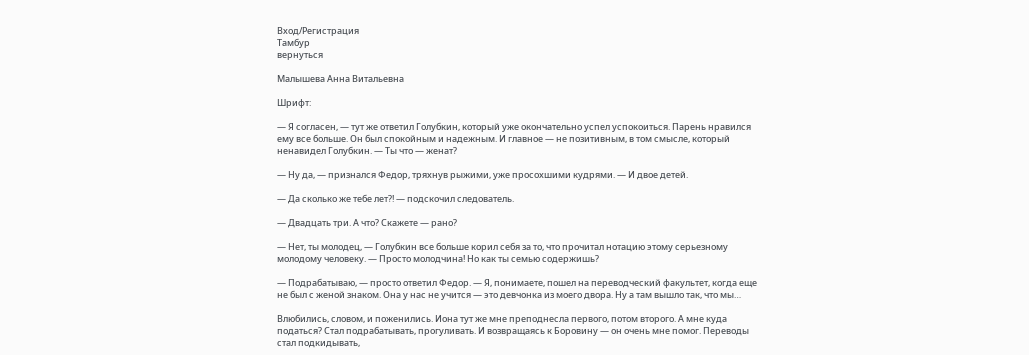Вход/Регистрация
Тамбур
вернуться

Малышева Анна Витальевна

Шрифт:

— Я согласен, — тут же ответил Голубкин, который уже окончательно успел успокоиться. Парень нравился ему все больше. Он был спокойным и надежным. И главное — не позитивным, в том смысле, который ненавидел Голубкин. — Ты что — женат?

— Ну да, — признался Федор, тряхнув рыжими, уже просохшими кудрями. — И двое детей.

— Да сколько же тебе лет?! — подскочил следователь.

— Двадцать три. А что? Скажете — рано?

— Нет, ты молодец, — Голубкин все больше корил себя за то, что прочитал нотацию этому серьезному молодому человеку. — Просто молодчина! Но как ты семью содержишь?

— Подрабатываю, — просто ответил Федор. — Я, понимаете, пошел на переводческий факультет, когда еще не был с женой знаком. Она у нас не учится — это девчонка из моего двора. Ну а там вышло так, что мы…

Влюбились, словом, и поженились. Иона тут же мне преподнесла первого, потом второго. А мне куда податься? Стал подрабатывать, прогуливать. И возвращаясь к Боровину — он очень мне помог. Переводы стал подкидывать,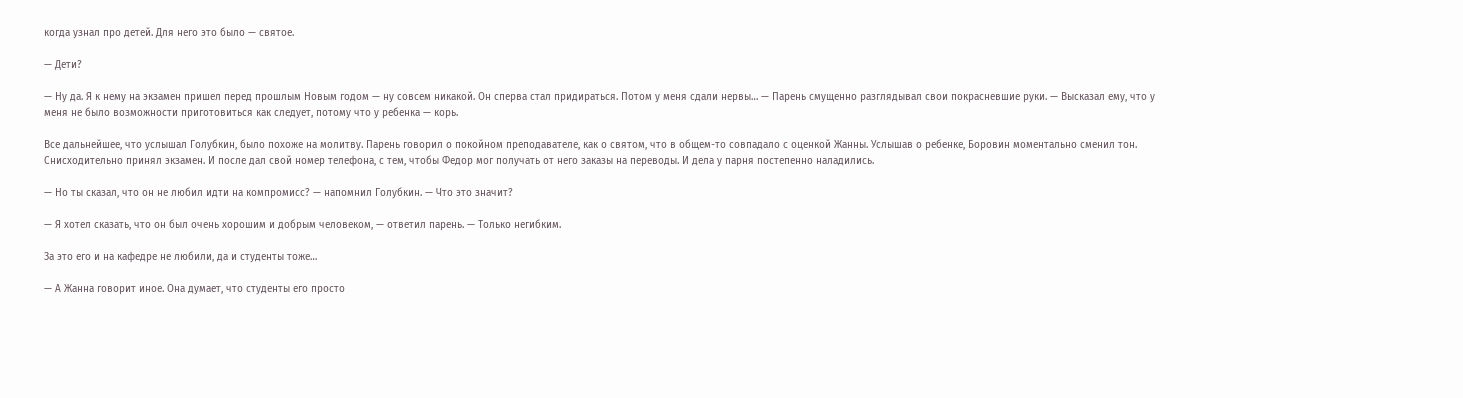когда узнал про детей. Для него это было — святое.

— Дети?

— Ну да. Я к нему на экзамен пришел перед прошлым Новым годом — ну совсем никакой. Он сперва стал придираться. Потом у меня сдали нервы… — Парень смущенно разглядывал свои покрасневшие руки. — Высказал ему, что у меня не было возможности приготовиться как следует, потому что у ребенка — корь.

Все дальнейшее, что услышал Голубкин, было похоже на молитву. Парень говорил о покойном преподавателе, как о святом, что в общем-то совпадало с оценкой Жанны. Услышав о ребенке, Боровин моментально сменил тон. Снисходительно принял экзамен. И после дал свой номер телефона, с тем, чтобы Федор мог получать от него заказы на переводы. И дела у парня постепенно наладились.

— Но ты сказал, что он не любил идти на компромисс? — напомнил Голубкин. — Что это значит?

— Я хотел сказать, что он был очень хорошим и добрым человеком, — ответил парень. — Только негибким.

За это его и на кафедре не любили, да и студенты тоже…

— А Жанна говорит иное. Она думает, что студенты его просто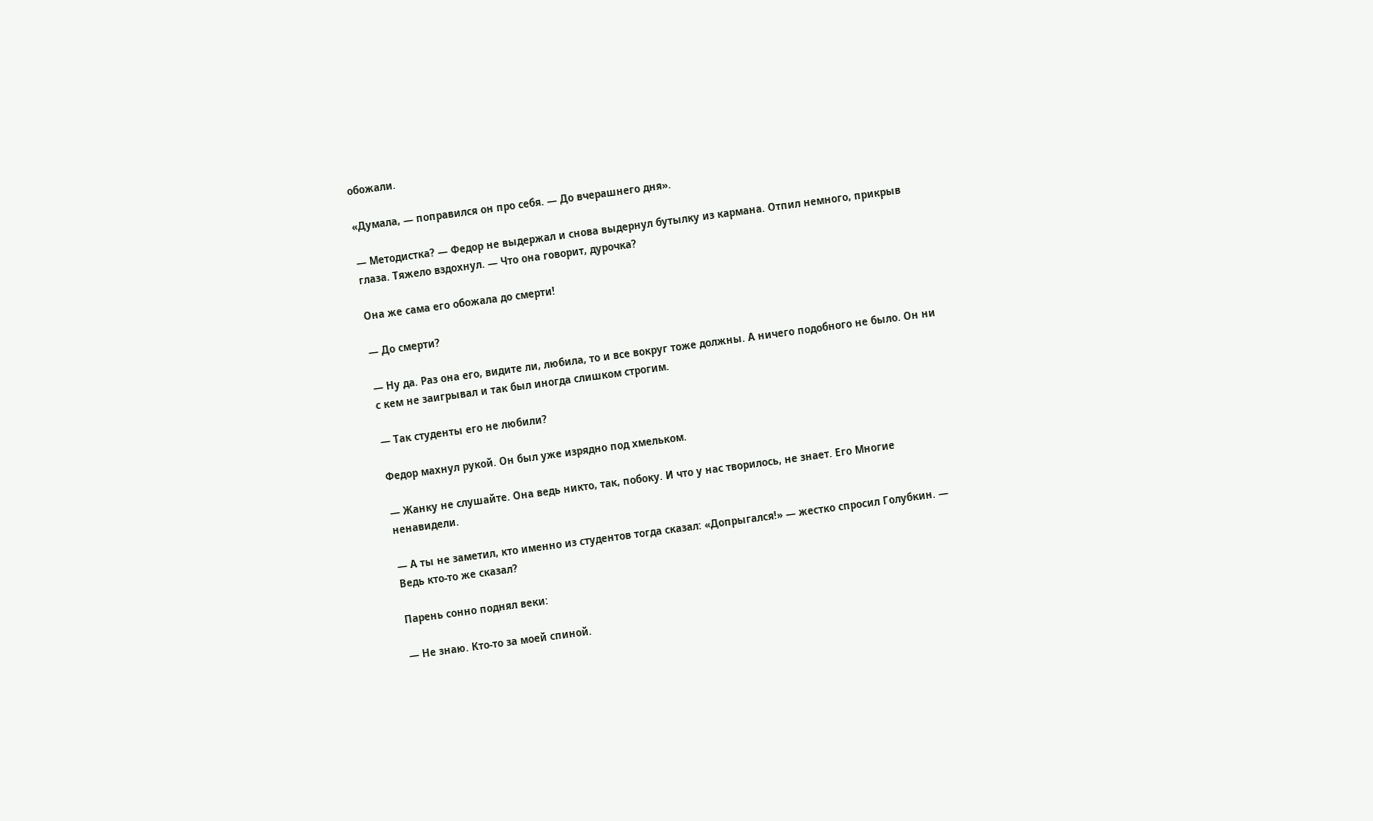обожали.

«Думала, — поправился он про себя. — До вчерашнего дня».

— Методистка? — Федор не выдержал и снова выдернул бутылку из кармана. Отпил немного, прикрыв глаза. Тяжело вздохнул. — Что она говорит, дурочка?

Она же сама его обожала до смерти!

— До смерти?

— Ну да. Раз она его, видите ли, любила, то и все вокруг тоже должны. А ничего подобного не было. Он ни с кем не заигрывал и так был иногда слишком строгим.

— Так студенты его не любили?

Федор махнул рукой. Он был уже изрядно под хмельком.

— Жанку не слушайте. Она ведь никто, так, побоку. И что у нас творилось, не знает. Его Многие ненавидели.

— А ты не заметил, кто именно из студентов тогда сказал: «Допрыгался!» — жестко спросил Голубкин. — Ведь кто-то же сказал?

Парень сонно поднял веки:

— Не знаю. Кто-то за моей спиной.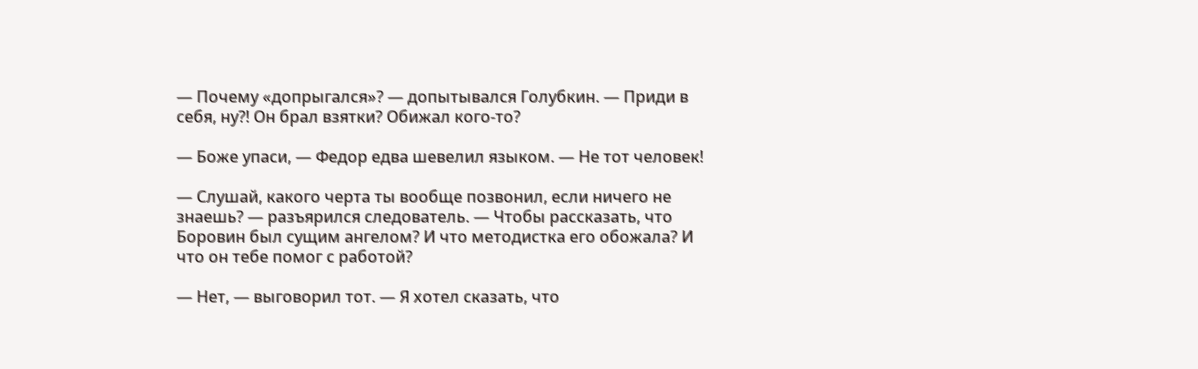— Почему «допрыгался»? — допытывался Голубкин. — Приди в себя, ну?! Он брал взятки? Обижал кого-то?

— Боже упаси, — Федор едва шевелил языком. — Не тот человек!

— Слушай, какого черта ты вообще позвонил, если ничего не знаешь? — разъярился следователь. — Чтобы рассказать, что Боровин был сущим ангелом? И что методистка его обожала? И что он тебе помог с работой?

— Нет, — выговорил тот. — Я хотел сказать, что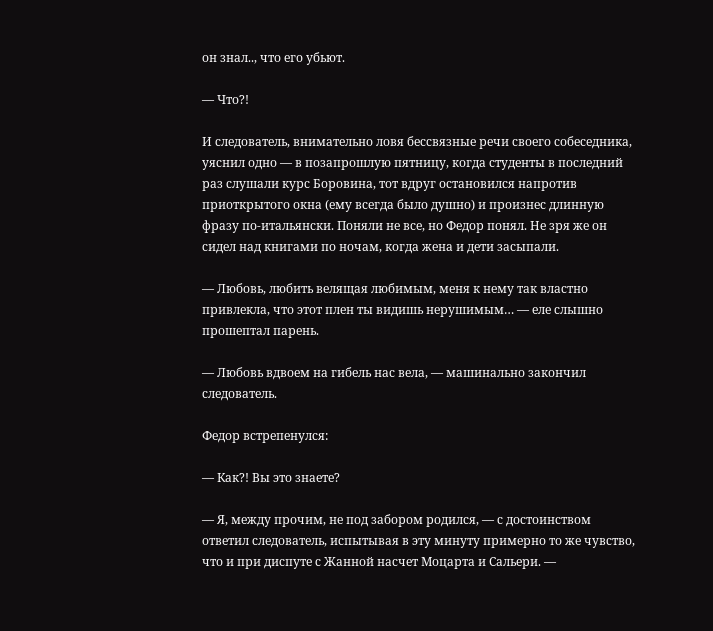он знал.., что его убьют.

— Что?!

И следователь, внимательно ловя бессвязные речи своего собеседника, уяснил одно — в позапрошлую пятницу, когда студенты в последний раз слушали курс Боровина, тот вдруг остановился напротив приоткрытого окна (ему всегда было душно) и произнес длинную фразу по-итальянски. Поняли не все, но Федор понял. Не зря же он сидел над книгами по ночам, когда жена и дети засыпали.

— Любовь, любить велящая любимым, меня к нему так властно привлекла, что этот плен ты видишь нерушимым… — еле слышно прошептал парень.

— Любовь вдвоем на гибель нас вела, — машинально закончил следователь.

Федор встрепенулся:

— Как?! Вы это знаете?

— Я, между прочим, не под забором родился, — с достоинством ответил следователь, испытывая в эту минуту примерно то же чувство, что и при диспуте с Жанной насчет Моцарта и Сальери. —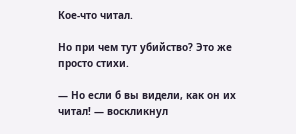Кое-что читал.

Но при чем тут убийство? Это же просто стихи.

— Но если б вы видели, как он их читал! — воскликнул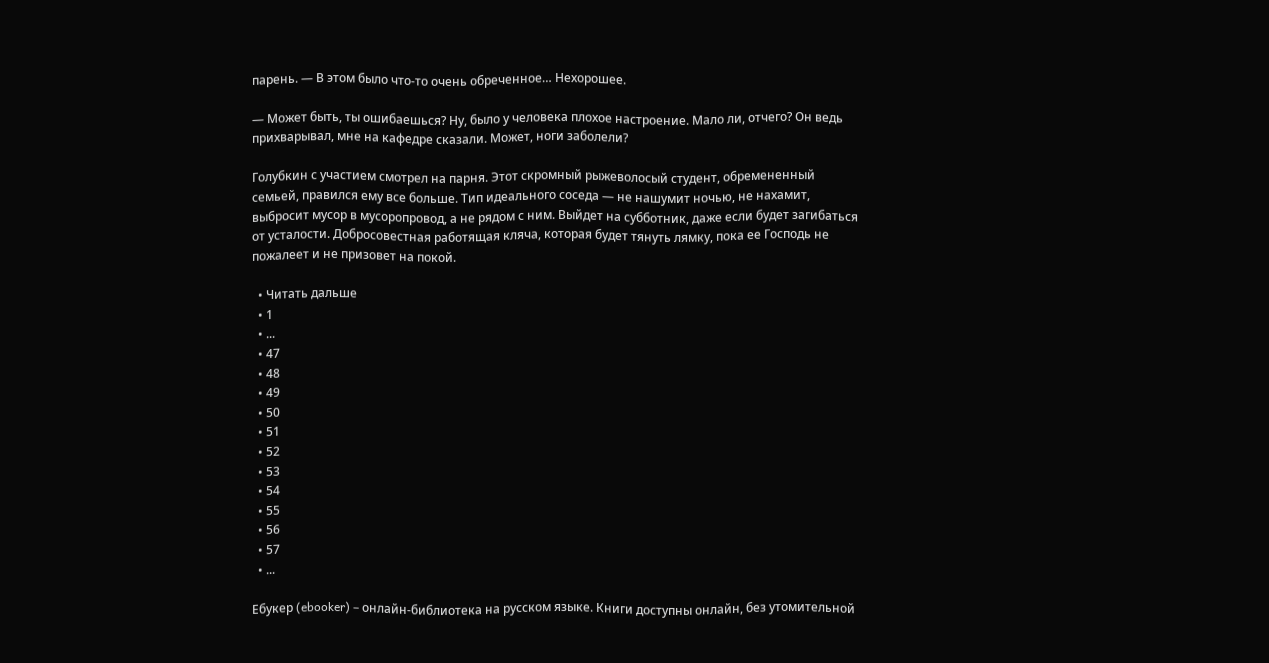парень. — В этом было что-то очень обреченное… Нехорошее.

— Может быть, ты ошибаешься? Ну, было у человека плохое настроение. Мало ли, отчего? Он ведь прихварывал, мне на кафедре сказали. Может, ноги заболели?

Голубкин с участием смотрел на парня. Этот скромный рыжеволосый студент, обремененный семьей, правился ему все больше. Тип идеального соседа — не нашумит ночью, не нахамит, выбросит мусор в мусоропровод, а не рядом с ним. Выйдет на субботник, даже если будет загибаться от усталости. Добросовестная работящая кляча, которая будет тянуть лямку, пока ее Господь не пожалеет и не призовет на покой.

  • Читать дальше
  • 1
  • ...
  • 47
  • 48
  • 49
  • 50
  • 51
  • 52
  • 53
  • 54
  • 55
  • 56
  • 57
  • ...

Ебукер (ebooker) – онлайн-библиотека на русском языке. Книги доступны онлайн, без утомительной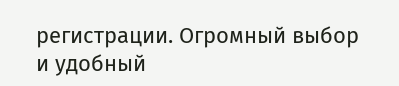регистрации. Огромный выбор и удобный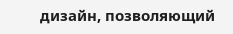дизайн, позволяющий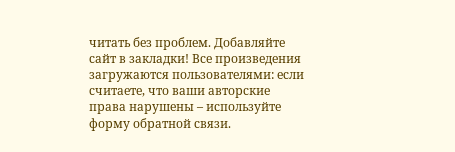читать без проблем. Добавляйте сайт в закладки! Все произведения загружаются пользователями: если считаете, что ваши авторские права нарушены – используйте форму обратной связи.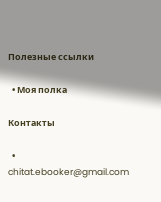Полезные ссылки

  • Моя полка

Контакты

  • chitat.ebooker@gmail.com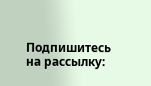Подпишитесь на рассылку: